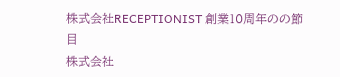株式会社RECEPTIONIST 創業10周年のの節目
株式会社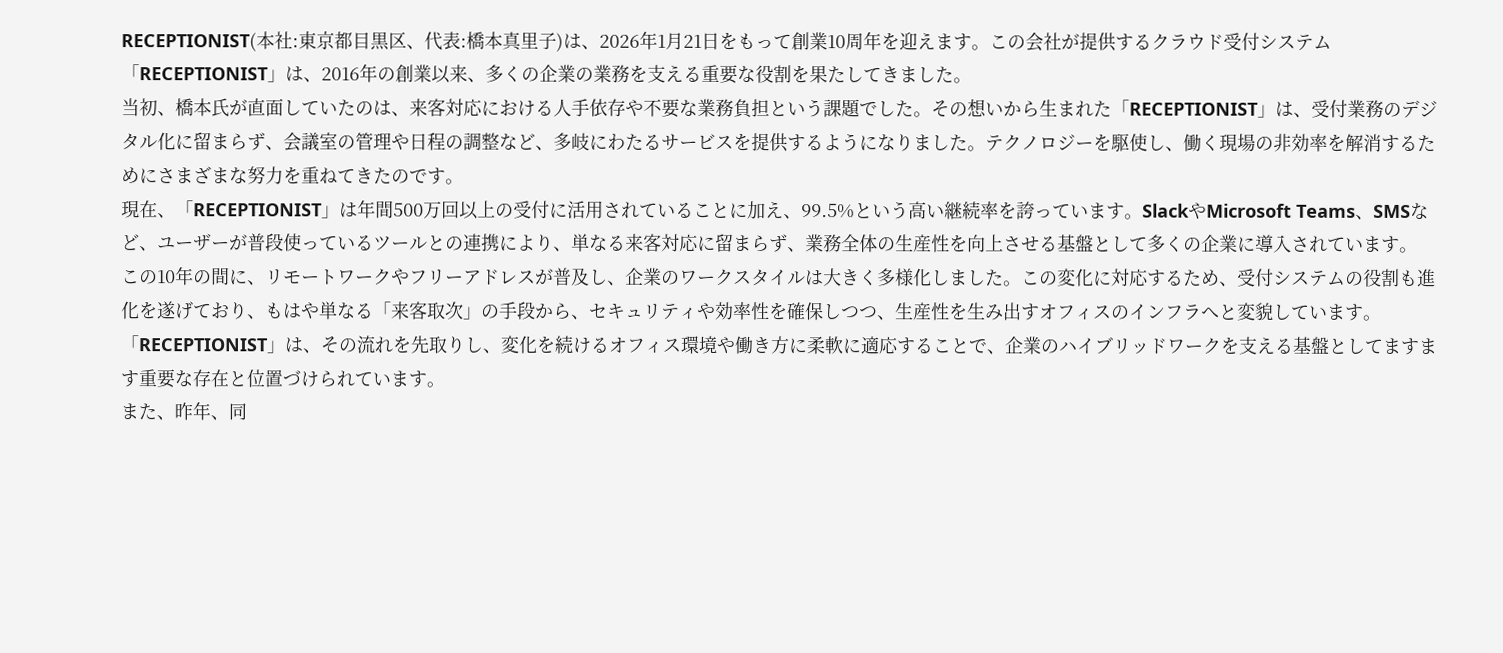RECEPTIONIST(本社:東京都目黒区、代表:橋本真里子)は、2026年1月21日をもって創業10周年を迎えます。この会社が提供するクラウド受付システム「RECEPTIONIST」は、2016年の創業以来、多くの企業の業務を支える重要な役割を果たしてきました。
当初、橋本氏が直面していたのは、来客対応における人手依存や不要な業務負担という課題でした。その想いから生まれた「RECEPTIONIST」は、受付業務のデジタル化に留まらず、会議室の管理や日程の調整など、多岐にわたるサービスを提供するようになりました。テクノロジーを駆使し、働く現場の非効率を解消するためにさまざまな努力を重ねてきたのです。
現在、「RECEPTIONIST」は年間500万回以上の受付に活用されていることに加え、99.5%という高い継続率を誇っています。SlackやMicrosoft Teams、SMSなど、ユーザーが普段使っているツールとの連携により、単なる来客対応に留まらず、業務全体の生産性を向上させる基盤として多くの企業に導入されています。
この10年の間に、リモートワークやフリーアドレスが普及し、企業のワークスタイルは大きく多様化しました。この変化に対応するため、受付システムの役割も進化を遂げており、もはや単なる「来客取次」の手段から、セキュリティや効率性を確保しつつ、生産性を生み出すオフィスのインフラへと変貌しています。「RECEPTIONIST」は、その流れを先取りし、変化を続けるオフィス環境や働き方に柔軟に適応することで、企業のハイブリッドワークを支える基盤としてますます重要な存在と位置づけられています。
また、昨年、同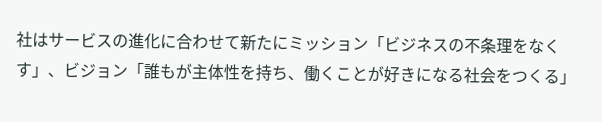社はサービスの進化に合わせて新たにミッション「ビジネスの不条理をなくす」、ビジョン「誰もが主体性を持ち、働くことが好きになる社会をつくる」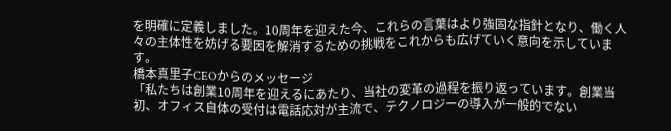を明確に定義しました。10周年を迎えた今、これらの言葉はより強固な指針となり、働く人々の主体性を妨げる要因を解消するための挑戦をこれからも広げていく意向を示しています。
橋本真里子CEOからのメッセージ
「私たちは創業10周年を迎えるにあたり、当社の変革の過程を振り返っています。創業当初、オフィス自体の受付は電話応対が主流で、テクノロジーの導入が一般的でない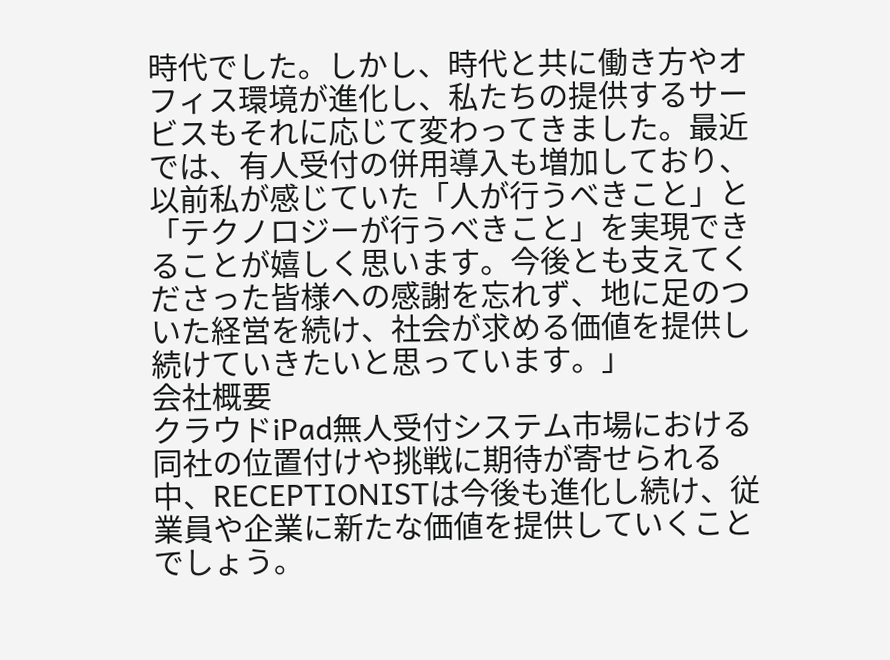時代でした。しかし、時代と共に働き方やオフィス環境が進化し、私たちの提供するサービスもそれに応じて変わってきました。最近では、有人受付の併用導入も増加しており、以前私が感じていた「人が行うべきこと」と「テクノロジーが行うべきこと」を実現できることが嬉しく思います。今後とも支えてくださった皆様への感謝を忘れず、地に足のついた経営を続け、社会が求める価値を提供し続けていきたいと思っています。」
会社概要
クラウドiPad無人受付システム市場における同社の位置付けや挑戦に期待が寄せられる中、RECEPTIONISTは今後も進化し続け、従業員や企業に新たな価値を提供していくことでしょう。